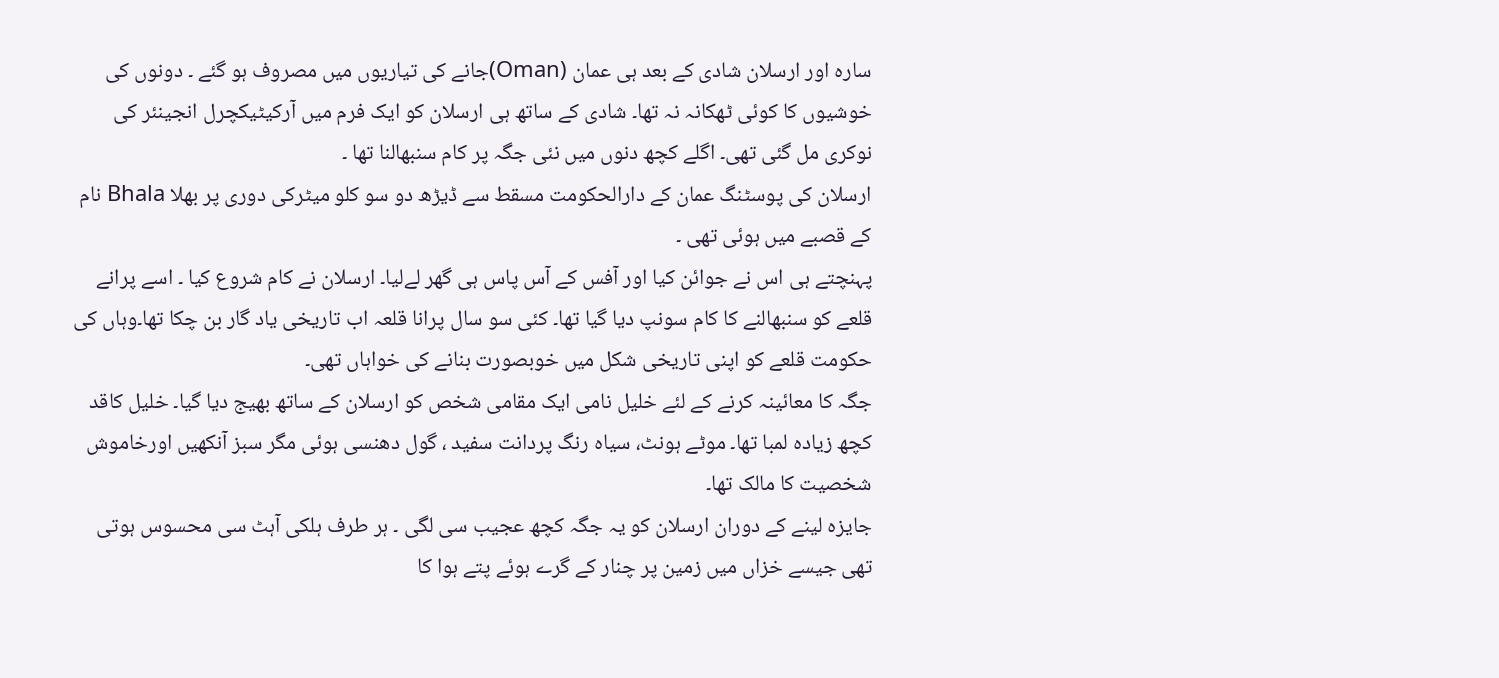سارہ اور ارسلان شادی کے بعد ہی عمان (Oman)جانے کی تیاریوں میں مصروف ہو گئے ۔ دونوں کی خوشیوں کا کوئی ٹھکانہ نہ تھا۔ شادی کے ساتھ ہی ارسلان کو ایک فرم میں آرکیٹیکچرل انجینئر کی نوکری مل گئی تھی۔ اگلے کچھ دنوں میں نئی جگہ پر کام سنبھالنا تھا ۔
ارسلان کی پوسٹنگ عمان کے دارالحکومت مسقط سے ڈیڑھ دو سو کلو میٹرکی دوری پر بھلا Bhala نام کے قصبے میں ہوئی تھی ۔
پہنچتے ہی اس نے جوائن کیا اور آفس کے آس پاس ہی گھر لےلیا۔ ارسلان نے کام شروع کیا ۔ اسے پرانے قلعے کو سنبھالنے کا کام سونپ دیا گیا تھا۔ کئی سو سال پرانا قلعہ اب تاریخی یاد گار بن چکا تھا۔وہاں کی حکومت قلعے کو اپنی تاریخی شکل میں خوبصورت بنانے کی خواہاں تھی۔
جگہ کا معائینہ کرنے کے لئے خلیل نامی ایک مقامی شخص کو ارسلان کے ساتھ بھیج دیا گیا۔ خلیل کاقد کچھ زیادہ لمبا تھا۔ موٹے ہونٹ، سیاہ رنگ پردانت سفید ، گول دھنسی ہوئی مگر سبز آنکھیں اورخاموش شخصیت کا مالک تھا۔
جايزہ لینے کے دوران ارسلان کو یہ جگہ کچھ عجیب سی لگی ۔ ہر طرف ہلکی آہٹ سی محسوس ہوتی تھی جیسے خزاں میں زمین پر چنار کے گرے ہوئے پتے ہوا کا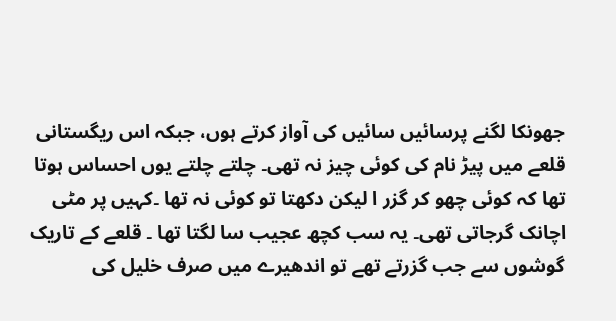جھونکا لگنے پرسائيں سائیں کی آواز کرتے ہوں، جبکہ اس ریگستانی قلعے میں پیڑ نام کی کوئی چیز نہ تھی۔ چلتے چلتے یوں احساس ہوتا تھا کہ کوئی چھو کر گزر ا لیکن دکھتا تو کوئی نہ تھا ۔کہیں پر مٹی اچانک گرجاتی تھی۔ یہ سب کچھ عجیب سا لگتا تھا ۔ قلعے کے تاریک گوشوں سے جب گزرتے تھے تو اندھیرے میں صرف خلیل کی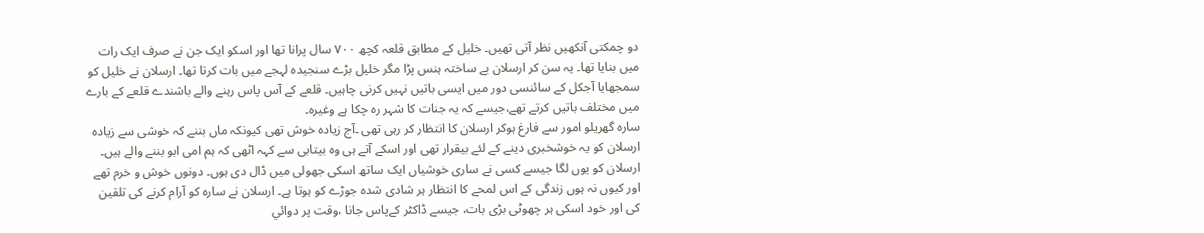دو چمکتی آنکھیں نظر آتی تھیں۔ خلیل کے مطابق قلعہ کچھ ۷۰۰ سال پرانا تھا اور اسکو ایک جن نے صرف ایک رات میں بنایا تھا۔ یہ سن کر ارسلان بے ساختہ ہنس پڑا مگر خلیل بڑے سنجیدہ لہجے میں بات کرتا تھا۔ ارسلان نے خلیل کو سمجھایا آجکل کے سائنسی دور میں ایسی باتیں نہیں کرنی چاہیں۔ قلعے کے آس پاس رہنے والے باشندے قلعے کے بارے میں مختلف باتیں کرتے تھے،جیسے کہ یہ جنات کا شہر رہ چکا ہے وغیرہ۔
سارہ گھریلو امور سے فارغ ہوکر ارسلان کا انتظار کر رہی تھی ۔آج زیادہ خوش تھی کیونکہ ماں بننے کہ خوشی سے زیادہ ارسلان کو یہ خوشخبری دینے کے لئے بیقرار تھی اور اسکے آتے ہی وہ بیتابی سے کہہ اٹھی کہ ہم امی ابو بننے والے ہیں۔ ارسلان کو یوں لگا جیسے کسی نے ساری خوشیاں ایک ساتھ اسکی جھولی میں ڈال دی ہوں۔ دونوں خوش و خرم تھے اور کیوں نہ ہوں زندگی کے اس لمحے کا انتظار ہر شادی شدہ جوڑے کو ہوتا ہے۔ ارسلان نے سارہ کو آرام کرنے کی تلقین کی اور خود اسکی ہر چھوٹی بڑی بات، جیسے ڈاکٹر کےپاس جانا ،وقت پر دوائي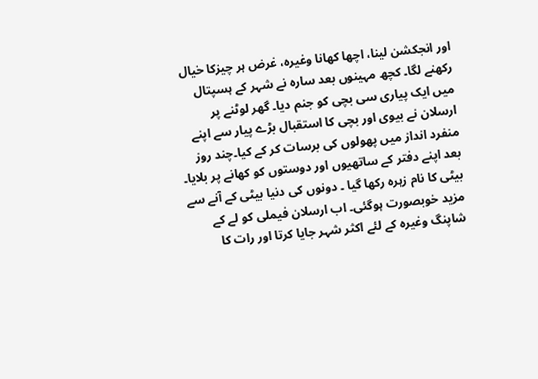اور انجکشن لینا، اچھا کھانا وغیرہ، غرض ہر چیزکا خیال رکھنے لگا۔ کچھ مہینوں بعد سارہ نے شہر کے ہسپتال میں ایک پیاری سی بچی کو جنم دیا۔ گھر لوٹنے پر ارسلان نے بیوی اور بچی کا استقبال بڑے پیار سے اپنے منفرد انداز میں پھولوں کی برسات کر کے کیا۔چند روز بعد اپنے دفتر کے ساتھیوں اور دوستوں کو کھانے پر بلایا۔ بیٹی کا نام زہرہ رکھا گیا ۔ دونوں کی دنیا بیٹی کے آنے سے مزید خوبصورت ہوگئی۔ اب ارسلان فیملی کو لے کے شاپنگ وغیرہ کے لئے اکثر شہر جایا کرتا اور رات کا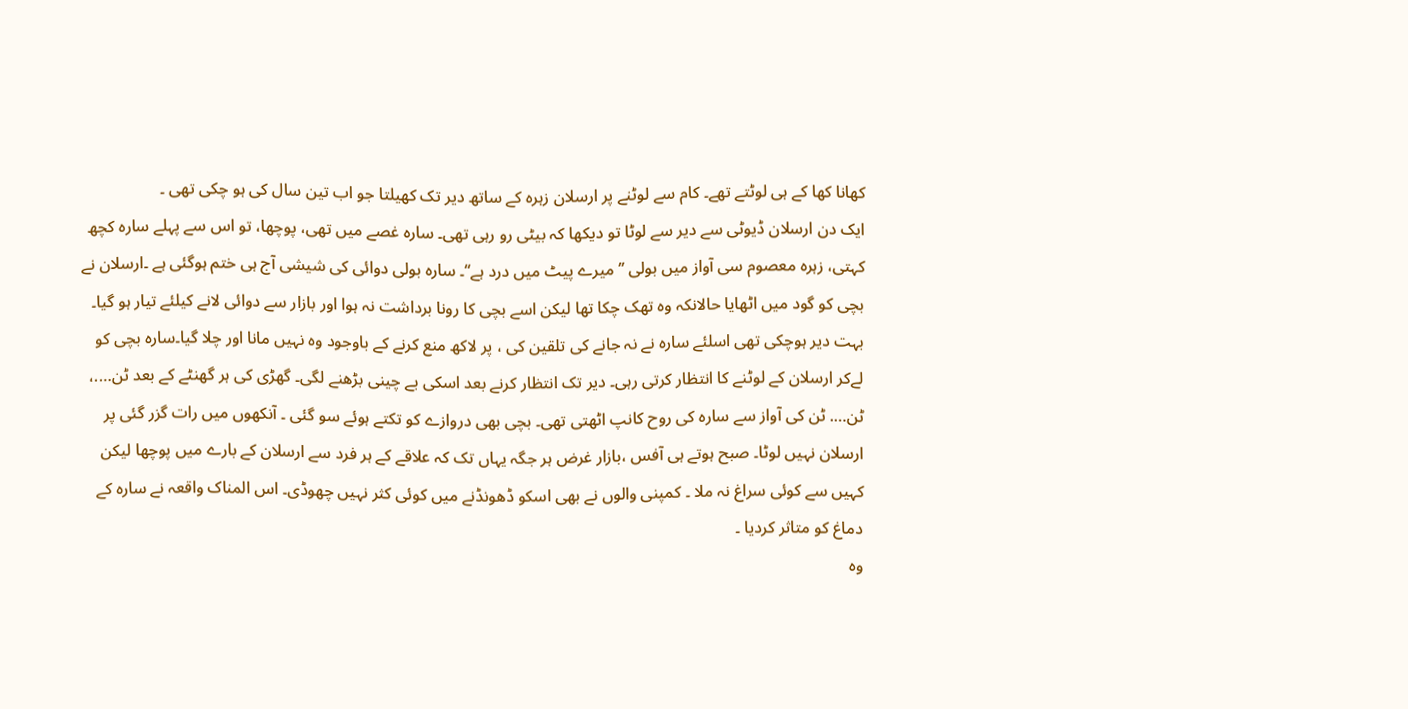کھانا کھا کے ہی لوٹتے تھے۔ کام سے لوٹنے پر ارسلان زہرہ کے ساتھ دیر تک کھیلتا جو اب تین سال کی ہو چکی تھی ۔
ایک دن ارسلان ڈیوٹی سے دیر سے لوٹا تو دیکھا کہ بیٹی رو رہی تھی۔ سارہ غصے میں تھی، پوچھا، تو اس سے پہلے سارہ کچھ کہتی، زہرہ معصوم سی آواز میں بولی ’’میرے پیٹ میں درد ہے‘‘۔ سارہ بولی دوائی کی شیشی آج ہی ختم ہوگئی ہے ۔ارسلان نے بچی کو گود میں اٹھایا حالانکہ وہ تھک چکا تھا لیکن اسے بچی کا رونا برداشت نہ ہوا اور بازار سے دوائی لانے کیلئے تیار ہو گیا۔ بہت دیر ہوچکی تھی اسلئے سارہ نے نہ جانے کی تلقین کی ، پر لاکھ منع کرنے کے باوجود وہ نہیں مانا اور چلا گیا۔سارہ بچی کو لےکر ارسلان کے لوٹنے کا انتظار کرتی رہی۔ دیر تک انتظار کرنے بعد اسکی بے چینی بڑھنے لگی۔ گھڑی کی ہر گھنٹے کے بعد ٹن….، ٹن…. ٹن کی آواز سے سارہ کی روح کانپ اٹھتی تھی۔ بچی بھی دروازے کو تکتے ہوئے سو گئی ۔ آنکھوں میں رات گزر گئی پر ارسلان نہیں لوٹا۔ صبح ہوتے ہی آفس ،بازار غرض ہر جگہ یہاں تک کہ علاقے کے ہر فرد سے ارسلان کے بارے میں پوچھا لیکن کہیں سے کوئی سراغ نہ ملا ۔ کمپنی والوں نے بھی اسکو ڈھونڈنے میں کوئی کثر نہیں چھوڈی۔ اس المناک واقعہ نے سارہ کے دماغ کو متاثر کردیا ۔
وہ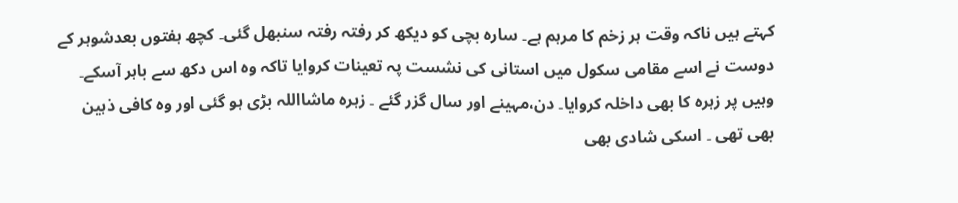کہتے ہیں ناکہ وقت ہر زخم کا مرہم ہے۔ سارہ بچی کو دیکھ کر رفتہ رفتہ سنبھل گئی۔ کچھ ہفتوں بعدشوہر کے دوست نے اسے مقامی سکول میں استانی کی نشست پہ تعینات کروایا تاکہ وہ اس دکھ سے باہر آسکے۔ وہیں پر زہرہ کا بھی داخلہ کروایا۔ دن،مہینے اور سال گزر گئے ۔ زہرہ ماشااللہ بڑی ہو گئی اور وہ کافی ذہین بھی تھی ۔ اسکی شادی بھی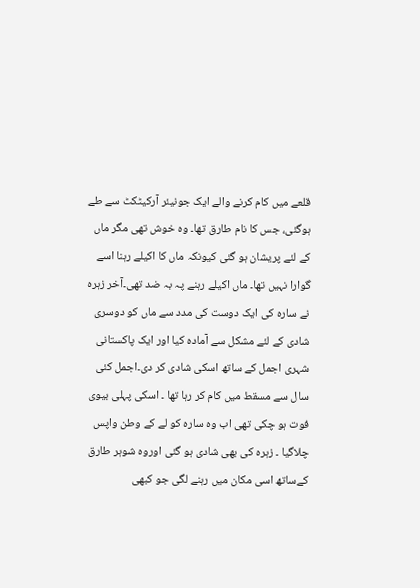قلعے میں کام کرنے والے ایک جونیئر آرکیٹکٹ سے طے ہوگئی، جس کا نام طارق تھا۔ وہ خوش تھی مگر ماں کے لئے پریشان ہو گئی کیونکہ ماں کا اکیلے رہنا اسے گوارا نہیں تھا۔ ماں اکیلے رہنے پہ بہ ضد تھی۔آخر زہرہ نے سارہ کی ایک دوست کی مدد سے ماں کو دوسری شادی کے لئے مشکل سے آمادہ کیا اور ایک پاکستانی شہری اجمل کے ساتھ اسکی شادی کر دی۔اجمل کئی سال سے مسقط میں کام کر رہا تھا ۔ اسکی پہلی بیوی فوت ہو چکی تھی اب وہ سارہ کو لے کے وطن واپس چلاگیا ۔ زہرہ کی بھی شادی ہو گئی اوروہ شوہر طارق کےساتھ اسی مکان میں رہنے لگی جو کبھی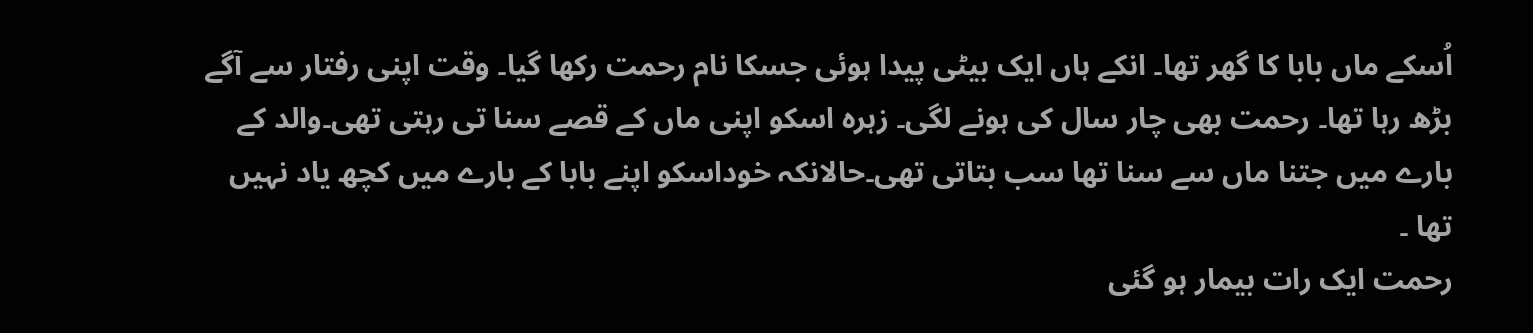اُسکے ماں بابا کا گھر تھا۔ انکے ہاں ایک بیٹی پیدا ہوئی جسکا نام رحمت رکھا گیا۔ وقت اپنی رفتار سے آگے بڑھ رہا تھا۔ رحمت بھی چار سال کی ہونے لگی۔ زہرہ اسکو اپنی ماں کے قصے سنا تی رہتی تھی۔والد کے بارے میں جتنا ماں سے سنا تھا سب بتاتی تھی۔حالانکہ خوداسکو اپنے بابا کے بارے میں کچھ یاد نہیں تھا ۔
رحمت ایک رات بیمار ہو گئی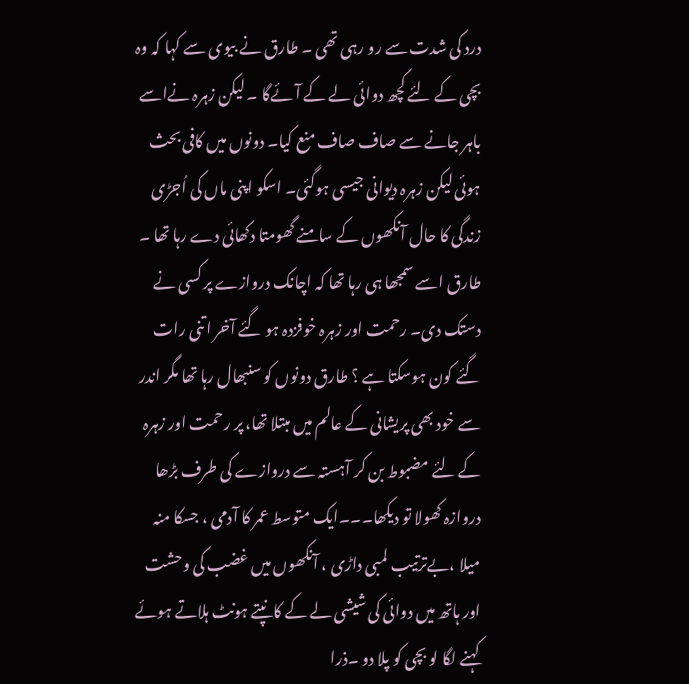درد کی شدت سے رو رہی تھی ۔ طارق نے بیوی سے کہا کہ وہ بچی کے لئے کچھ دوائی لے کے آئےگا ۔ لیکن زہرہ نےاسے باہر جانے سے صاف صاف منع کیا۔ دونوں میں کافی بحث ہوئی لیکن زہرہ دیوانی جیسی ہوگئی۔ اسکو اپنی ماں کی اُجڑی زندگی کا حال آنکھوں کے سامنے گھومتا دکھائی دے رہا تھا ۔ طارق اسے سمجھا ہی رہا تھا کہ اچانک دروازے پر کسی نے دستک دی۔ رحمت اور زہرہ خوفزدہ ہو گئے آخر اتنی رات گئے کون ہوسکتا ہے ؟ طارق دونوں کو سنبھال رہا تھا مگر اندر سے خود بھی پریشانی کے عالم میں مبتلا تھا، پر رحمت اور زہرہ کے لئے مضبوط بن کر آہستہ سے دروازے کی طرف بڑھا دروازہ کھولا تو دیکھا۔۔۔ایک متوسط عمر کا آدمی ، جسکا منہ میلا ،بےترتیب لمبی داڑی ، آنکھوں میں غضب کی وحشت اور ہاتھ میں دوائی کی شیشی لے کے کانپتے ہونٹ ہلاتے ہوئے کہنے لگا لو بچی کو پلا دو ۔ذرا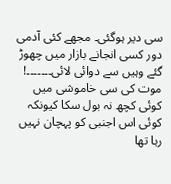سی دیر ہوگئی۔ مجھے کئی آدمی دور کسی انجانے بازار میں چھوڑ گئے وہیں سے دوائی لائی۔۔۔۔۔۔۔! موت کی سی خاموشی میں کوئی کچھ نہ بول سکا کیونکہ کوئی اس اجنبی کو پہچان نہیں رہا تھا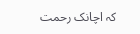کہ اچانک رحمت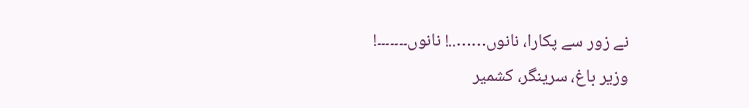نے زور سے پکارا، نانوں……..! نانوں۔۔۔۔۔۔۔!
وزیر باغ، سرینگر، کشمیر